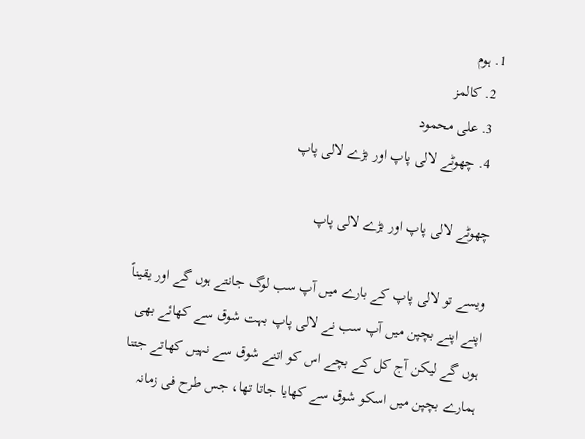1. ہوم
  2. کالمز
  3. علی محمود
  4. چھوٹے لالی پاپ اور بڑے لالی پاپ

چھوٹے لالی پاپ اور بڑے لالی پاپ

ویسے تو لالی پاپ کے بارے میں آپ سب لوگ جانتے ہوں گے اور یقیناً اپنے اپنے بچپن میں آپ سب نے لالی پاپ بہت شوق سے کھائے بھی ہوں گے لیکن آج کل کے بچے اس کو اتنے شوق سے نہیں کھاتے جتنا ہمارے بچپن میں اسکو شوق سے کھایا جاتا تھا، جس طرح فی زمانہ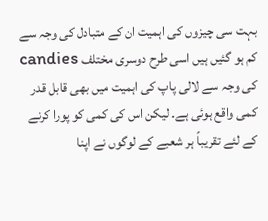بہت سی چیزوں کی اہمیت ان کے متبادل کی وجہ سے کم ہو گئیں ہیں اسی طرح دوسری مختلف candies کی وجہ سے لالی پاپ کی اہمیت میں بھی قابل قدر کمی واقع ہوئی ہے۔ لیکن اس کی کمی کو پورا کرنے کے لئے تقریباً ہر شعبے کے لوگوں نے اپنا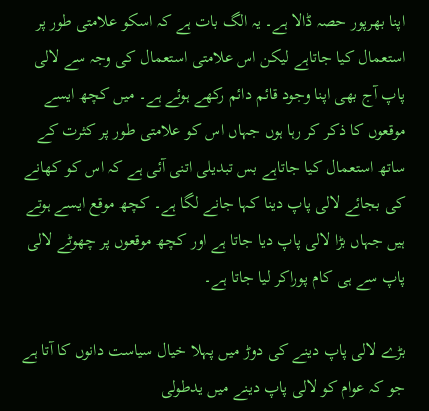اپنا بھرپور حصہ ڈالا ہے۔ یہ الگ بات ہے کہ اسکو علامتی طور پر استعمال کیا جاتاہے لیکن اس علامتی استعمال کی وجہ سے لالی پاپ آج بھی اپنا وجود قائم دائم رکھے ہوئے ہے۔ میں کچھ ایسے موقعوں کا ذکر کر رہا ہوں جہاں اس کو علامتی طور پر کثرت کے ساتھ استعمال کیا جاتاہے بس تبدیلی اتنی آئی ہے کہ اس کو کھانے کی بجائے لالی پاپ دینا کہا جانے لگا ہے۔ کچھ موقع ایسے ہوتے ہیں جہاں بڑا لالی پاپ دیا جاتا ہے اور کچھ موقعوں پر چھوٹے لالی پاپ سے ہی کام پوراکر لیا جاتا ہے۔

بڑے لالی پاپ دینے کی دوڑ میں پہلا خیال سیاست دانوں کا آتا ہے جو کہ عوام کو لالی پاپ دینے میں یدطولی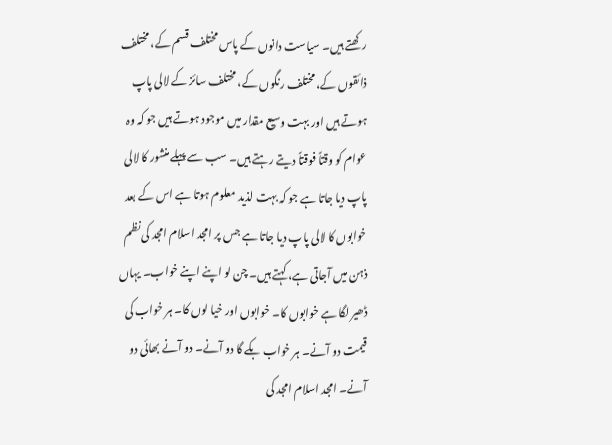رکھتے ہیں۔ سیاست دانوں کے پاس مختلف قسم کے، مختلف ذائقوں کے، مختلف رنگوں کے، مختلف سائز کے لالی پاپ ہوتے ہیں اور بہت وسیع مقدار میں موجود ہوتے ہیں جو کہ وہ عوام کو وقتاً فوقتاً دیتے رہتے ہیں۔ سب سے پہلے منشور کا لالی پاپ دیا جاتا ہے جو کہ بہت لذید معلوم ہوتا ہے اس کے بعد خوابوں کا لالی پاپ دیا جاتا ہے جس پر امجد اسلام امجد کی نظم ذہن میں آجاتی ہے، کہتے ہیں۔ چن لو اپنے اپنے خواب۔ یہاں ڈھیر لگا ہے خوابوں کا۔ خوابوں اور خیا لوں کا۔ ہر خواب کی قیمت دو آنے۔ ہر خواب بکے گا دو آنے۔ دو آنے بھائی دو آنے۔ امجد اسلام امجد کی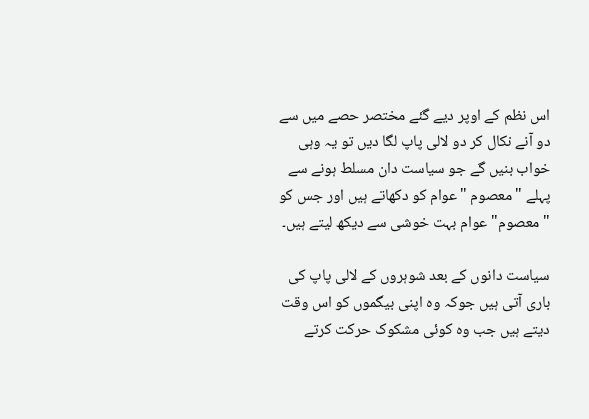اس نظم کے اوپر دیے گئے مختصر حصے میں سے دو آنے نکال کر دو لالی پاپ لگا دیں تو یہ وہی خواب بنیں گے جو سیاست دان مسلط ہونے سے پہلے "معصوم "عوام کو دکھاتے ہیں اور جس کو "معصوم" عوام بہت خوشی سے دیکھ لیتے ہیں۔

سیاست دانوں کے بعد شوہروں کے لالی پاپ کی باری آتی ہیں جوکہ وہ اپنی بیگموں کو اس وقت دیتے ہیں جب وہ کوئی مشکوک حرکت کرتے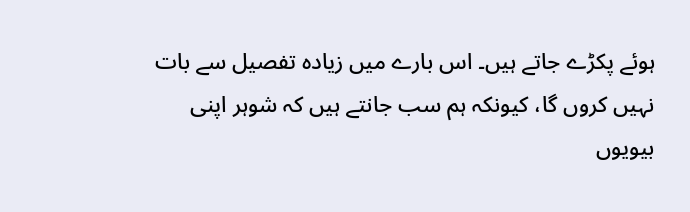ہوئے پکڑے جاتے ہیں۔ اس بارے میں زیادہ تفصیل سے بات نہیں کروں گا، کیونکہ ہم سب جانتے ہیں کہ شوہر اپنی بیویوں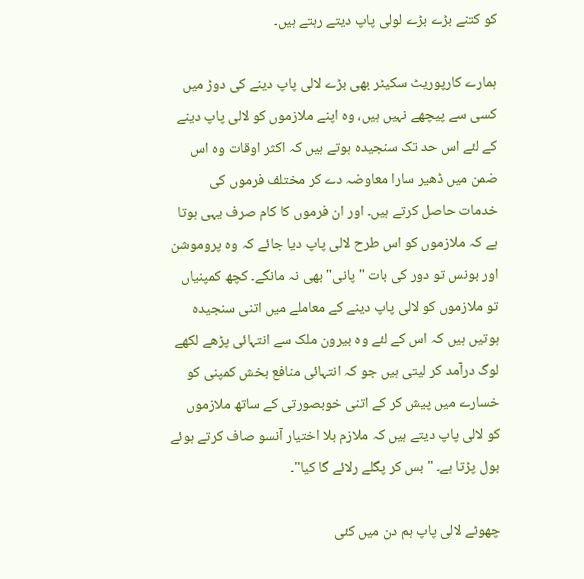کو کتنے بڑے بڑے لولی پاپ دیتے رہتے ہیں۔

ہمارے کارپوریٹ سکیٹر بھی بڑے لالی پاپ دینے کی دوڑ میں کسی سے پیچھے نہیں ہیں، وہ اپنے ملازموں کو لالی پاپ دینے کے لئے اس حد تک سنجیدہ ہوتے ہیں کہ اکثر اوقات وہ اس ضمن میں ڈھیر سارا معاوضہ دے کر مختلف فرموں کی خدمات حاصل کرتے ہیں۔ اور ان فرموں کا کام صرف یہی ہوتا ہے کہ ملازموں کو اس طرح لالی پاپ دیا جائے کہ وہ پروموشن اور بونس تو دور کی بات "پانی" بھی نہ مانگے۔ کچھ کمپنیاں تو ملازموں کو لالی پاپ دینے کے معاملے میں اتنی سنجیدہ ہوتیں ہیں کہ اس کے لئے وہ بیرون ملک سے انتہائی پڑھے لکھے لوگ درآمد کر لیتی ہیں جو کہ انتہائی منافع بخش کمپنی کو خسارے میں پیش کر کے اتنی خوبصورتی کے ساتھ ملازموں کو لالی پاپ دیتے ہیں کہ ملازم بلا اختیار آنسو صاف کرتے ہوئے بول پڑتا ہے۔ "بس کر پگلے رلائے گا کیا"۔

چھوٹے لالی پاپ ہم دن میں کئی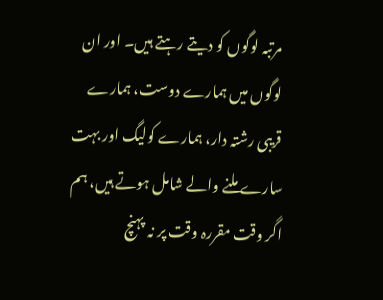مرتبہ لوگوں کو دیتے رہتے ہیں۔ اور ان لوگوں میں ہمارے دوست، ہمارے قریبی رشتہ دار، ہمارے کولیگ اور بہت سارے ملنے والے شامل ہوتے ہیں، ہم اگر وقت مقررہ وقت پر نہ پہنچ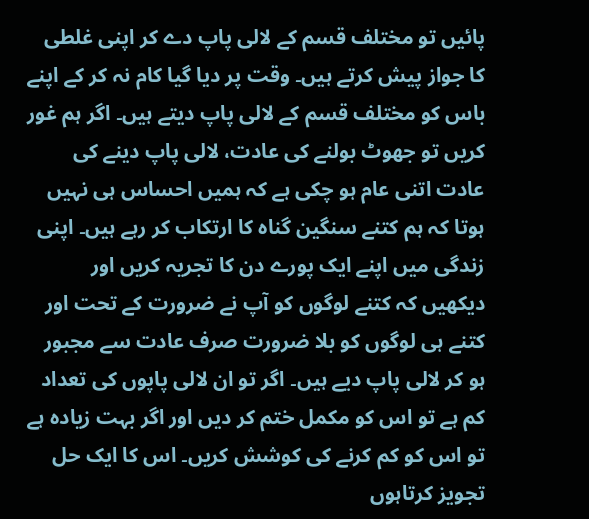پائیں تو مختلف قسم کے لالی پاپ دے کر اپنی غلطی کا جواز پیش کرتے ہیں۔ وقت پر دیا گیا کام نہ کر کے اپنے باس کو مختلف قسم کے لالی پاپ دیتے ہیں۔ اگر ہم غور کریں تو جھوٹ بولنے کی عادت، لالی پاپ دینے کی عادت اتنی عام ہو چکی ہے کہ ہمیں احساس ہی نہیں ہوتا کہ ہم کتنے سنگین گناہ کا ارتکاب کر رہے ہیں۔ اپنی زندگی میں اپنے ایک پورے دن کا تجریہ کریں اور دیکھیں کہ کتنے لوگوں کو آپ نے ضرورت کے تحت اور کتنے ہی لوگوں کو بلا ضرورت صرف عادت سے مجبور ہو کر لالی پاپ دیے ہیں۔ اگر تو ان لالی پاپوں کی تعداد کم ہے تو اس کو مکمل ختم کر دیں اور اگر بہت زیادہ ہے تو اس کو کم کرنے کی کوشش کریں۔ اس کا ایک حل تجویز کرتاہوں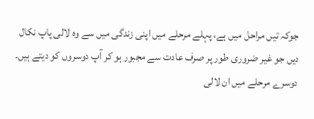جوکہ تیں مراحل میں ہے، پہلے مرحلے میں اپنی زندگی میں سے وہ لالی پاپ نکال دیں جو غیر ضروری طور پر صرف عادت سے مجبور ہو کر آپ دوسروں کو دیتے ہیں۔ دوسرے مرحلے میں ان لالی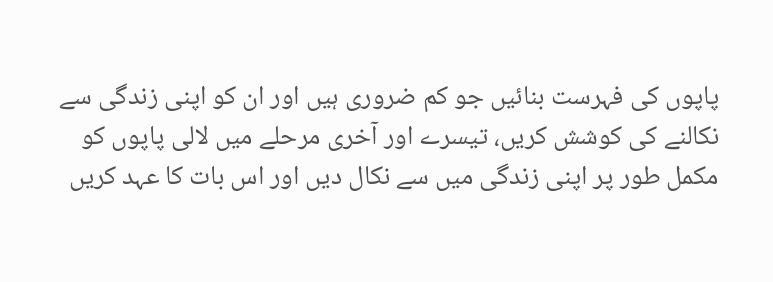پاپوں کی فہرست بنائیں جو کم ضروری ہیں اور ان کو اپنی زندگی سے نکالنے کی کوشش کریں، تیسرے اور آخری مرحلے میں لالی پاپوں کو مکمل طور پر اپنی زندگی میں سے نکال دیں اور اس بات کا عہد کریں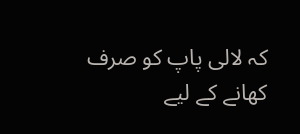کہ لالی پاپ کو صرف کھانے کے لیے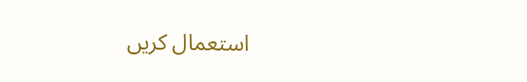استعمال کریں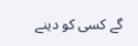گے کسی کو دینے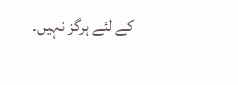کے لئے ہرگز نہیں۔